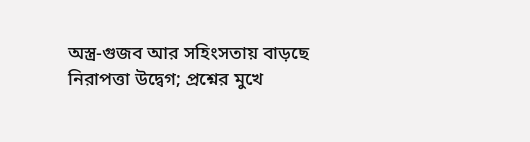অস্ত্র-গুজব আর সহিংসতায় বাড়ছে নিরাপত্তা উদ্বেগ; প্রশ্নের মুখে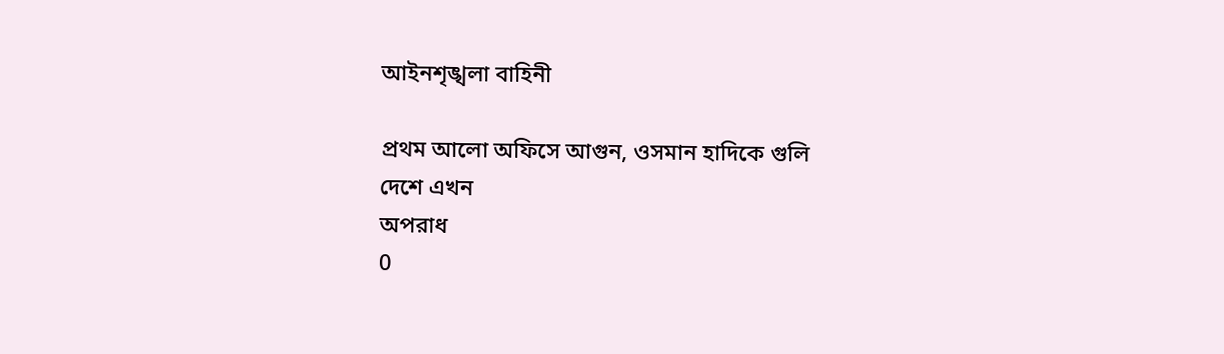আইনশৃঙ্খলা বাহিনী

প্রথম আলো অফিসে আগুন, ওসমান হাদিকে গুলি
দেশে এখন
অপরাধ
0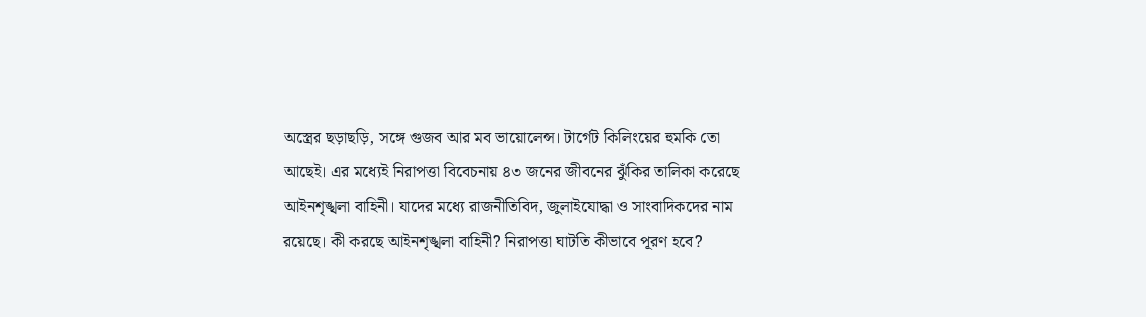অস্ত্রের ছড়াছড়ি, সঙ্গে গুজব আর মব ভায়োলেন্স। টার্গেট কিলিংয়ের হুমকি তো আছেই। এর মধ্যেই নিরাপত্তা বিবেচনায় ৪৩ জনের জীবনের ঝুঁকির তালিকা করেছে আইনশৃঙ্খলা বাহিনী। যাদের মধ্যে রাজনীতিবিদ, জুলাইযোদ্ধা ও সাংবাদিকদের নাম রয়েছে। কী করছে আইনশৃঙ্খলা বাহিনী? নিরাপত্তা ঘাটতি কীভাবে পূরণ হবে?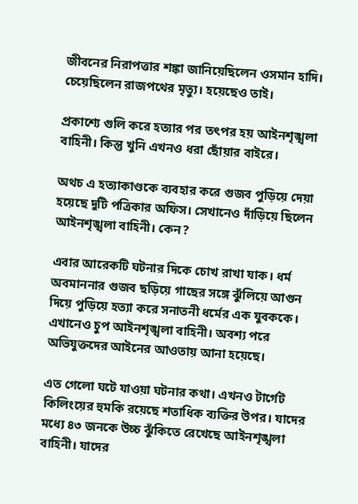জীবনের নিরাপত্তার শঙ্কা জানিয়েছিলেন ওসমান হাদি। চেয়েছিলেন রাজপথের মৃত্যু। হয়েছেও তাই।

প্রকাশ্যে গুলি করে হত্যার পর তৎপর হয় আইনশৃঙ্খলা বাহিনী। কিন্তু খুনি এখনও ধরা ছোঁয়ার বাইরে।

অথচ এ হত্যাকাণ্ডকে ব্যবহার করে গুজব পুড়িয়ে দেয়া হয়েছে দুটি পত্রিকার অফিস। সেখানেও দাঁড়িয়ে ছিলেন আইনশৃঙ্খলা বাহিনী। কেন?

এবার আরেকটি ঘটনার দিকে চোখ রাখা যাক। ধর্ম অবমাননার গুজব ছড়িয়ে গাছের সঙ্গে ঝুঁলিয়ে আগুন দিয়ে পুড়িয়ে হত্যা করে সনাতনী ধর্মের এক যুবককে। এখানেও চুপ আইনশৃঙ্খলা বাহিনী। অবশ্য পরে অভিযুক্তদের আইনের আওতায় আনা হয়েছে।

এত গেলো ঘটে যাওয়া ঘটনার কথা। এখনও টার্গেট কিলিংয়ের হুমকি রয়েছে শতাধিক ব্যক্তির উপর। যাদের মধ্যে ৪৩ জনকে উচ্চ ঝুঁকিতে রেখেছে আইনশৃঙ্খলা বাহিনী। যাদের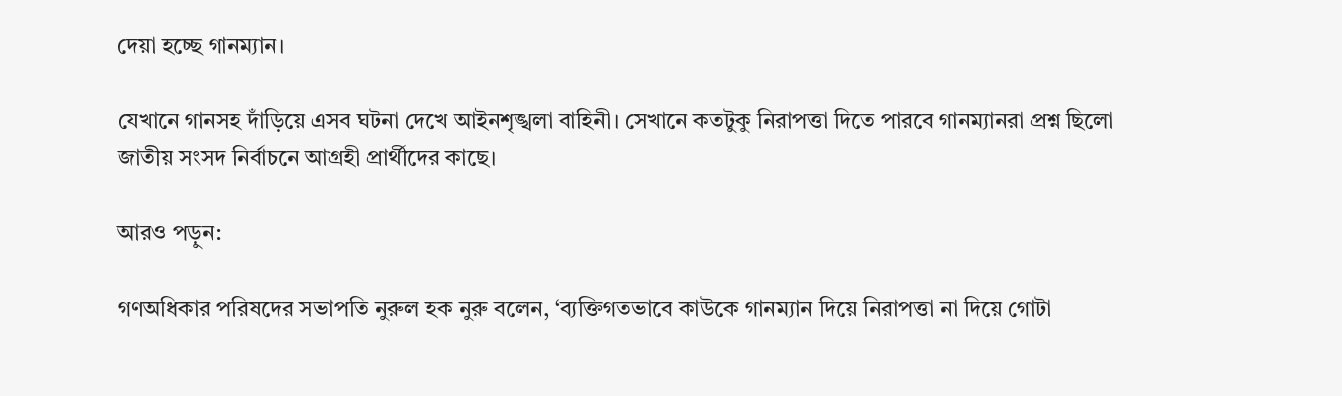দেয়া হচ্ছে গানম্যান।

যেখানে গানসহ দাঁড়িয়ে এসব ঘটনা দেখে আইনশৃঙ্খলা বাহিনী। সেখানে কতটুকু নিরাপত্তা দিতে পারবে গানম্যানরা প্রশ্ন ছিলো জাতীয় সংসদ নির্বাচনে আগ্রহী প্রার্থীদের কাছে।

আরও পড়ুন:

গণঅধিকার পরিষদের সভাপতি নুরুল হক নুরু বলেন, ‘ব্যক্তিগতভাবে কাউকে গানম্যান দিয়ে নিরাপত্তা না দিয়ে গোটা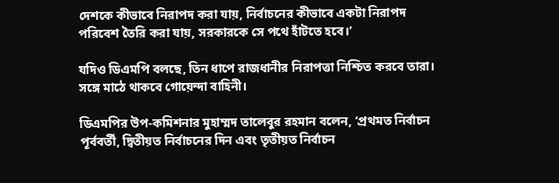দেশকে কীভাবে নিরাপদ করা যায়, নির্বাচনের কীভাবে একটা নিরাপদ পরিবেশ তৈরি করা যায়, সরকারকে সে পথে হাঁটতে হবে।’

যদিও ডিএমপি বলছে, তিন ধাপে রাজধানীর নিরাপত্তা নিশ্চিত করবে তারা। সঙ্গে মাঠে থাকবে গোয়েন্দা বাহিনী।

ডিএমপির উপ-কমিশনার মুহাম্মদ তালেবুর রহমান বলেন, ‘প্রথমত নির্বাচন পূর্ববর্তী, দ্বিতীয়ত নির্বাচনের দিন এবং তৃতীয়ত নির্বাচন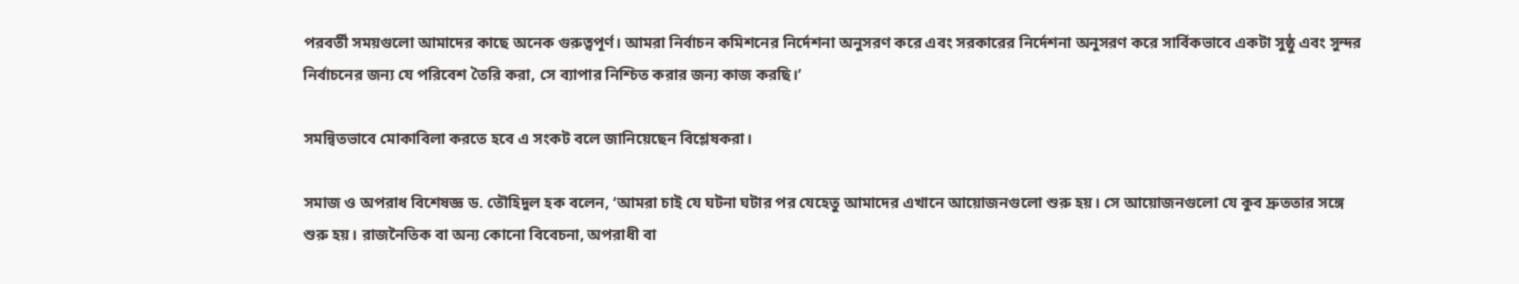পরবর্তী সময়গুলো আমাদের কাছে অনেক গুরুত্বপূর্ণ। আমরা নির্বাচন কমিশনের নির্দেশনা অনুসরণ করে এবং সরকারের নির্দেশনা অনুসরণ করে সার্বিকভাবে একটা সুষ্ঠু এবং সুন্দর নির্বাচনের জন্য যে পরিবেশ তৈরি করা, সে ব্যাপার নিশ্চিত করার জন্য কাজ করছি।’

সমন্বিতভাবে মোকাবিলা করতে হবে এ সংকট বলে জানিয়েছেন বিশ্লেষকরা।

সমাজ ও অপরাধ বিশেষজ্ঞ ড. তৌহিদুল হক বলেন, ‘আমরা চাই যে ঘটনা ঘটার পর যেহেতু আমাদের এখানে আয়োজনগুলো শুরু হয়। সে আয়োজনগুলো যে কুব দ্রুততার সঙ্গে শুরু হয়। রাজনৈতিক বা অন্য কোনো বিবেচনা, অপরাধী বা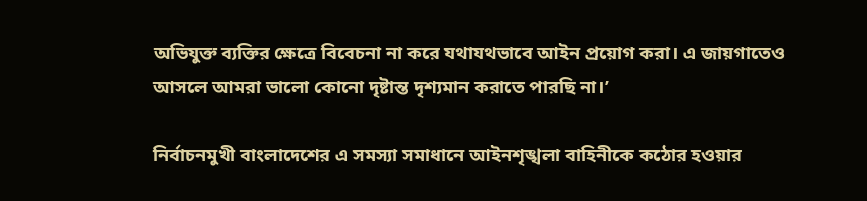অভিযুক্ত ব্যক্তির ক্ষেত্রে বিবেচনা না করে যথাযথভাবে আইন প্রয়োগ করা। এ জায়গাতেও আসলে আমরা ভালো কোনো দৃষ্টান্ত দৃশ্যমান করাতে পারছি না।’

নির্বাচনমুখী বাংলাদেশের এ সমস্যা সমাধানে আইনশৃঙ্খলা বাহিনীকে কঠোর হওয়ার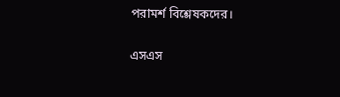পরামর্শ বিশ্লেষকদের।

এসএস